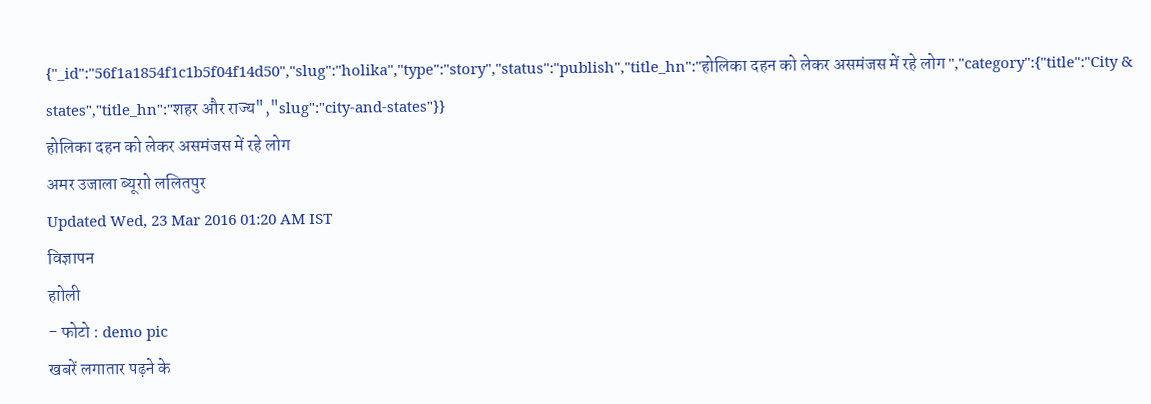{"_id":"56f1a1854f1c1b5f04f14d50","slug":"holika","type":"story","status":"publish","title_hn":"होलिका दहन को लेकर असमंजस में रहे लोग ","category":{"title":"City & states","title_hn":"शहर और राज्य","slug":"city-and-states"}}
होलिका दहन को लेकर असमंजस में रहे लोग
अमर उजाला ब्यूराो ललितपुर
Updated Wed, 23 Mar 2016 01:20 AM IST
विज्ञापन
हाोली
- फोटो : demo pic
खबरें लगातार पढ़ने के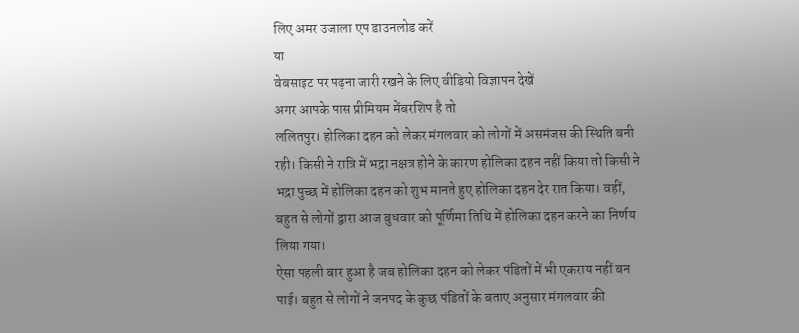लिए अमर उजाला एप डाउनलोड करें
या
वेबसाइट पर पढ़ना जारी रखने के लिए वीडियो विज्ञापन देखें
अगर आपके पास प्रीमियम मेंबरशिप है तो
ललितपुर। होलिका दहन को लेकर मंगलवार को लोगों में असमंजस की स्थिति बनी रही। किसी ने रात्रि में भद्रा नक्षत्र होने के कारण होलिका दहन नहीं किया तो किसी ने भद्रा पुच्छ में होलिका दहन को शुभ मानते हुए होलिका दहन देर रात किया। वहीं, बहुत से लोगों द्वारा आज बुधवार को पूर्णिमा तिथि में होलिका दहन करने का निर्णय लिया गया।
ऐसा पहली बार हुआ है जब होलिका दहन को लेकर पंडितों में भी एकराय नहीं बन पाई। बहुत से लोगों ने जनपद के कुछ पंडितों के बताए अनुसार मंगलवार की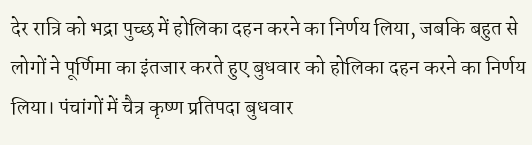देर रात्रि को भद्रा पुच्छ में होलिका दहन करने का निर्णय लिया, जबकि बहुत से लोगों ने पूर्णिमा का इंतजार करते हुए बुधवार को होलिका दहन करने का निर्णय लिया। पंचांगों में चैत्र कृष्ण प्रतिपदा बुधवार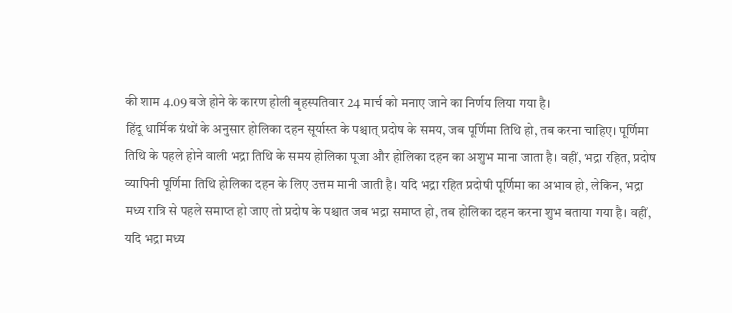की शाम 4.09 बजे होने के कारण होली बृहस्पतिवार 24 मार्च को मनाए जाने का निर्णय लिया गया है।
हिंदू धार्मिक ग्रंथों के अनुसार होलिका दहन सूर्यास्त के पश्चात् प्रदोष के समय, जब पूर्णिमा तिथि हो, तब करना चाहिए। पूर्णिमा तिथि के पहले होने वाली भद्रा तिथि के समय होलिका पूजा और होलिका दहन का अशुभ माना जाता है। वहीं, भद्रा रहित, प्रदोष व्यापिनी पूर्णिमा तिथि होलिका दहन के लिए उत्तम मानी जाती है। यदि भद्रा रहित प्रदोषी पूर्णिमा का अभाव हो, लेकिन, भद्रा मध्य रात्रि से पहले समाप्त हो जाए तो प्रदोष के पश्चात जब भद्रा समाप्त हो, तब होलिका दहन करना शुभ बताया गया है। वहीं, यदि भद्रा मध्य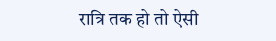रात्रि तक हो तो ऐसी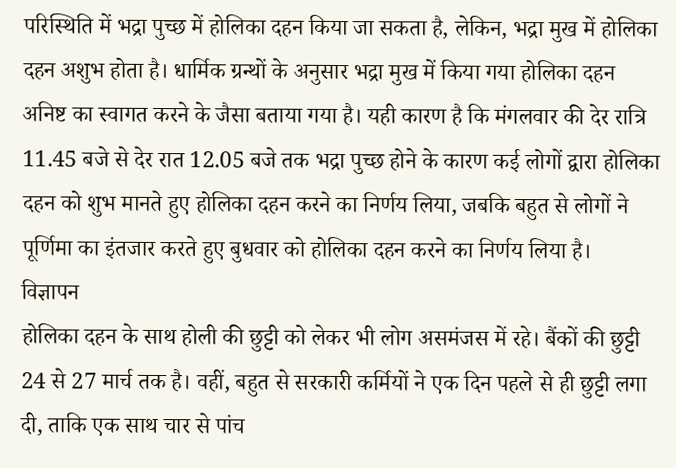परिस्थिति में भद्रा पुच्छ में होलिका दहन किया जा सकता है, लेकिन, भद्रा मुख में होलिका दहन अशुभ होता है। धार्मिक ग्रन्थों के अनुसार भद्रा मुख में किया गया होलिका दहन अनिष्ट का स्वागत करने के जैसा बताया गया है। यही कारण है कि मंगलवार की देर रात्रि 11.45 बजे से देर रात 12.05 बजे तक भद्रा पुच्छ होने के कारण कई लोगों द्वारा होलिका दहन को शुभ मानते हुए होलिका दहन करने का निर्णय लिया, जबकि बहुत से लोगों ने पूर्णिमा का इंतजार करते हुए बुधवार को होलिका दहन करने का निर्णय लिया है।
विज्ञापन
होलिका दहन के साथ होली की छुट्टी को लेकर भी लोग असमंजस में रहे। बैंकों की छुट्टी 24 से 27 मार्च तक है। वहीं, बहुत से सरकारी कर्मियों ने एक दिन पहले से ही छुट्टी लगा दी, ताकि एक साथ चार से पांच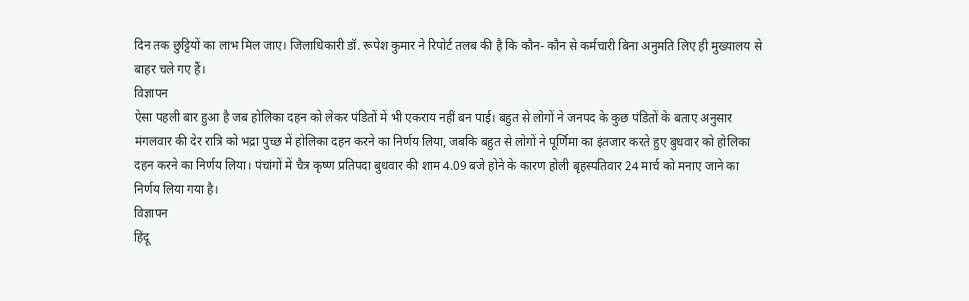दिन तक छुट्टियों का लाभ मिल जाए। जिलाधिकारी डॉ. रूपेश कुमार ने रिपोर्ट तलब की है कि कौन- कौन से कर्मचारी बिना अनुमति लिए ही मुख्यालय से बाहर चले गए हैं।
विज्ञापन
ऐसा पहली बार हुआ है जब होलिका दहन को लेकर पंडितों में भी एकराय नहीं बन पाई। बहुत से लोगों ने जनपद के कुछ पंडितों के बताए अनुसार मंगलवार की देर रात्रि को भद्रा पुच्छ में होलिका दहन करने का निर्णय लिया, जबकि बहुत से लोगों ने पूर्णिमा का इंतजार करते हुए बुधवार को होलिका दहन करने का निर्णय लिया। पंचांगों में चैत्र कृष्ण प्रतिपदा बुधवार की शाम 4.09 बजे होने के कारण होली बृहस्पतिवार 24 मार्च को मनाए जाने का निर्णय लिया गया है।
विज्ञापन
हिंदू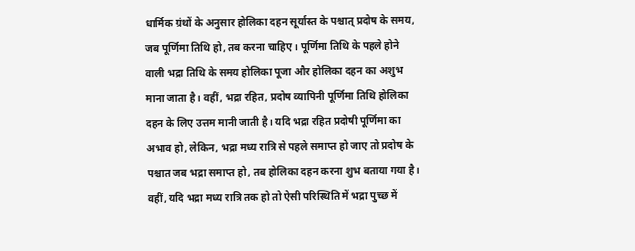धार्मिक ग्रंथों के अनुसार होलिका दहन सूर्यास्त के पश्चात् प्रदोष के समय, जब पूर्णिमा तिथि हो, तब करना चाहिए। पूर्णिमा तिथि के पहले होने वाली भद्रा तिथि के समय होलिका पूजा और होलिका दहन का अशुभ माना जाता है। वहीं, भद्रा रहित, प्रदोष व्यापिनी पूर्णिमा तिथि होलिका दहन के लिए उत्तम मानी जाती है। यदि भद्रा रहित प्रदोषी पूर्णिमा का अभाव हो, लेकिन, भद्रा मध्य रात्रि से पहले समाप्त हो जाए तो प्रदोष के पश्चात जब भद्रा समाप्त हो, तब होलिका दहन करना शुभ बताया गया है। वहीं, यदि भद्रा मध्य रात्रि तक हो तो ऐसी परिस्थिति में भद्रा पुच्छ में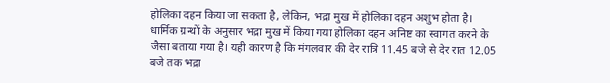होलिका दहन किया जा सकता है, लेकिन, भद्रा मुख में होलिका दहन अशुभ होता है। धार्मिक ग्रन्थों के अनुसार भद्रा मुख में किया गया होलिका दहन अनिष्ट का स्वागत करने के जैसा बताया गया है। यही कारण है कि मंगलवार की देर रात्रि 11.45 बजे से देर रात 12.05 बजे तक भद्रा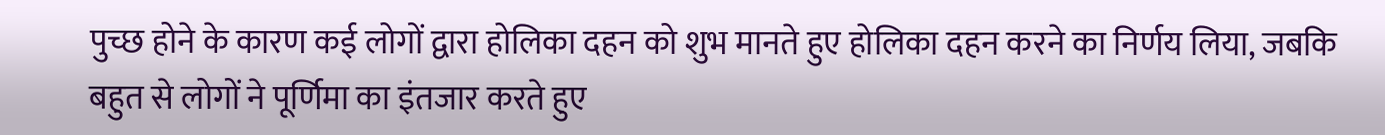पुच्छ होने के कारण कई लोगों द्वारा होलिका दहन को शुभ मानते हुए होलिका दहन करने का निर्णय लिया, जबकि बहुत से लोगों ने पूर्णिमा का इंतजार करते हुए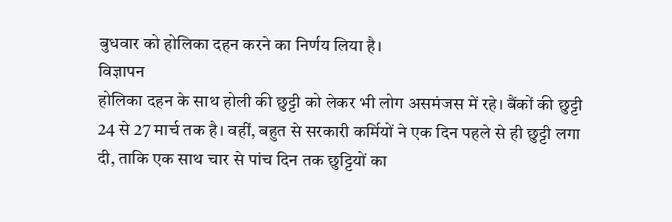बुधवार को होलिका दहन करने का निर्णय लिया है।
विज्ञापन
होलिका दहन के साथ होली की छुट्टी को लेकर भी लोग असमंजस में रहे। बैंकों की छुट्टी 24 से 27 मार्च तक है। वहीं, बहुत से सरकारी कर्मियों ने एक दिन पहले से ही छुट्टी लगा दी, ताकि एक साथ चार से पांच दिन तक छुट्टियों का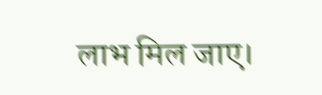लाभ मिल जाए।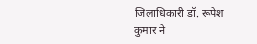जिलाधिकारी डॉ. रूपेश कुमार ने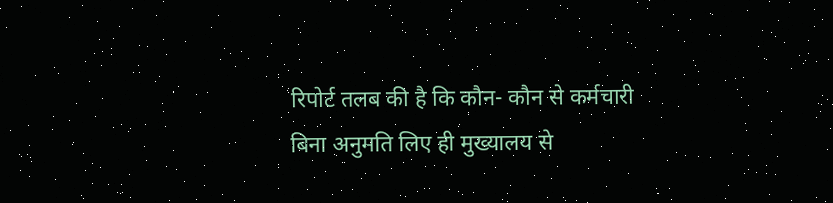रिपोर्ट तलब की है कि कौन- कौन से कर्मचारी बिना अनुमति लिए ही मुख्यालय से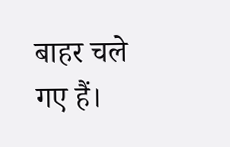बाहर चले गए हैं।